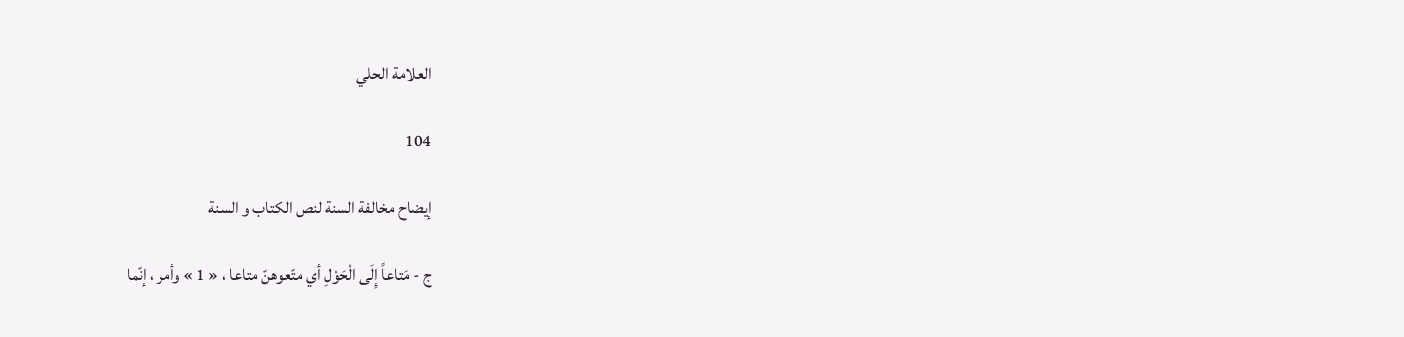العلامة الحلي

104

إيضاح مخالفة السنة لنص الكتاب و السنة

ج - مَتاعاً إِلَى الْحَوْلِ أي متّعوهنّ متاعا ، « 1 » وأمر ، إنّما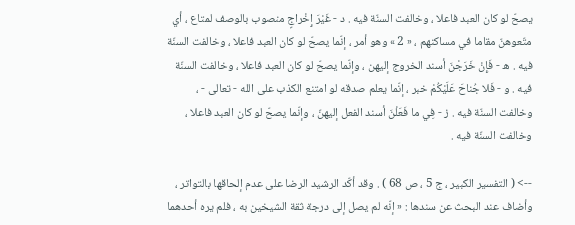يصحّ لو كان العبد فاعلا ، وخالفت السنّة فيه . د - غَيْرَ إِخْراجٍ منصوب بالوصف لمتاع ، أي متّعوهنّ مقاما في مساكنهم ، « 2 » وهو أمر ، إنّما يصحّ لو كان العبد فاعلا ، وخالفت السنّة فيه . ه - فَإِنْ خَرَجْنَ أسند الخروج إليهن ، وإنّما يصحّ لو كان العبد فاعلا ، وخالفت السنّة فيه . و - فَلا جُناحَ عَلَيْكُمْ خبر ، إنّما يعلم صدقه لو امتنع الكذب على الله - تعالى - ، وخالفت السنّة فيه . ز - فِي ما فَعَلْنَ أسند الفعل إليهنّ ، وإنّما يصحّ لو كان العبد فاعلا ، وخالفت السنّة فيه .

--> ( التفسير الكبير ، ج 5 ، ص 68 ) . وقد أكّد الرشيد الرضا على عدم إلحاقها بالتواتر ، وأضاف عند البحث عن سندها : « إنّه لم يصل إلى درجة ثقة الشيخين به ، فلم يره أحدهما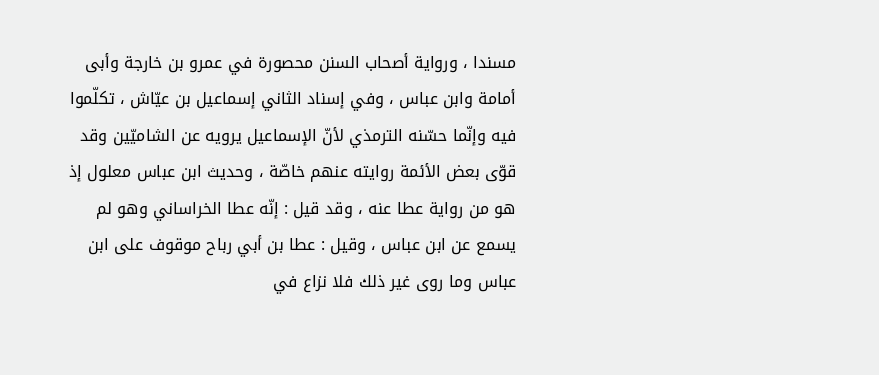مسندا ، ورواية أصحاب السنن محصورة في عمرو بن خارجة وأبى أمامة وابن عباس ، وفي إسناد الثاني إسماعيل بن عيّاش ، تكلّموا فيه وإنّما حسّنه الترمذي لأنّ الإسماعيل يرويه عن الشاميّين وقد قوّى بعض الأئمة روايته عنهم خاصّة ، وحديث ابن عباس معلول إذ هو من رواية عطا عنه ، وقد قيل : إنّه عطا الخراساني وهو لم يسمع عن ابن عباس ، وقيل : عطا بن أبي رباح موقوف على ابن عباس وما روى غير ذلك فلا نزاع في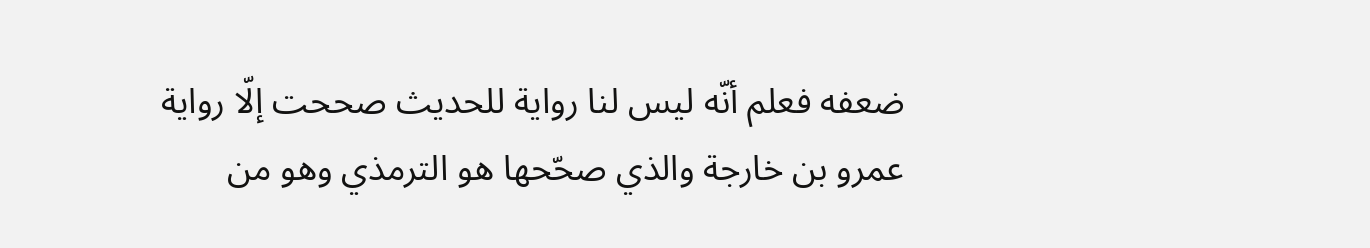ضعفه فعلم أنّه ليس لنا رواية للحديث صححت إلّا رواية عمرو بن خارجة والذي صحّحها هو الترمذي وهو من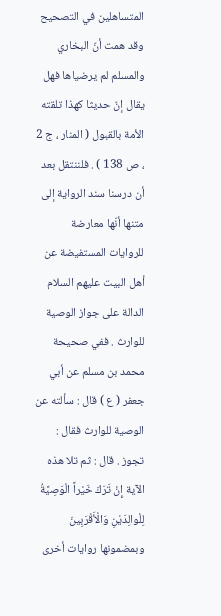المتساهلين في التصحيح وقد همت أنّ البخاري والمسلم لم يرضياها فهل يقال إنّ حديثا كهذا تلقته الأمة بالقبول ( المنار ، ج 2 ، ص 138 ) . فلننتقل بعد أن درسنا سند الرواية إلى متنها أنّها معارضة للروايات المستفيضة عن أهل البيت عليهم السلام الدالة على جواز الوصية للوارث . ففي صحيحة محمد بن مسلم عن أبي جعفر ( ع ) قال : سألته عن الوصية للوارث فقال : تجوز . قال : ثم تلا هذه الآية إِنْ تَرَكَ خَيْراً الْوَصِيَّةُ لِلْوالِدَيْنِ وَالْأَقْرَبِينَ وبمضمونها روايات أخرى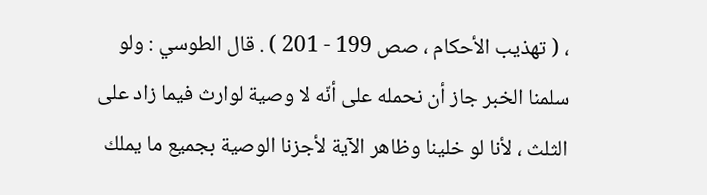، ( تهذيب الأحكام ، صص 199 - 201 ) . قال الطوسي : ولو سلمنا الخبر جاز أن نحمله على أنّه لا وصية لوارث فيما زاد على الثلث ، لأنا لو خلينا وظاهر الآية لأجزنا الوصية بجميع ما يملك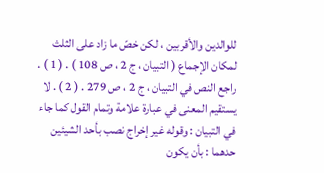للوالدين والأقربين ، لكن خصّ ما زاد على الثلث لمكان الإجماع ( التبيان ، ج 2 ، ص 108 ) . ( 1 ) . راجع النص في التبيان ، ج 2 ، ص 279 . ( 2 ) . لا يستقيم المعنى في عبارة علامة وتمام القول كما جاء في التبيان : وقوله غير إخراج نصب بأحد الشيئين حدهما : بأن يكون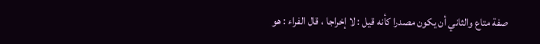صفة متاع والثاني أن يكون مصدرا كأنه قيل : لا إخراجا ، قال الفراء : هو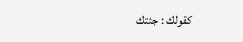كقولك : جئتك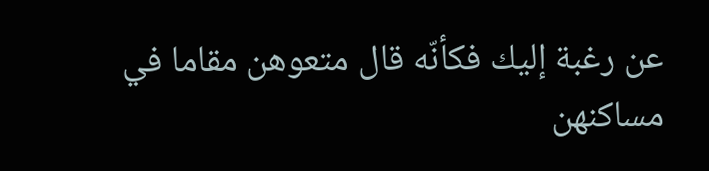عن رغبة إليك فكأنّه قال متعوهن مقاما في مساكنهن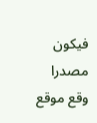فيكون مصدرا وقع موقع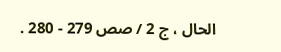الحال ، ج 2 / صص 279 - 280 .